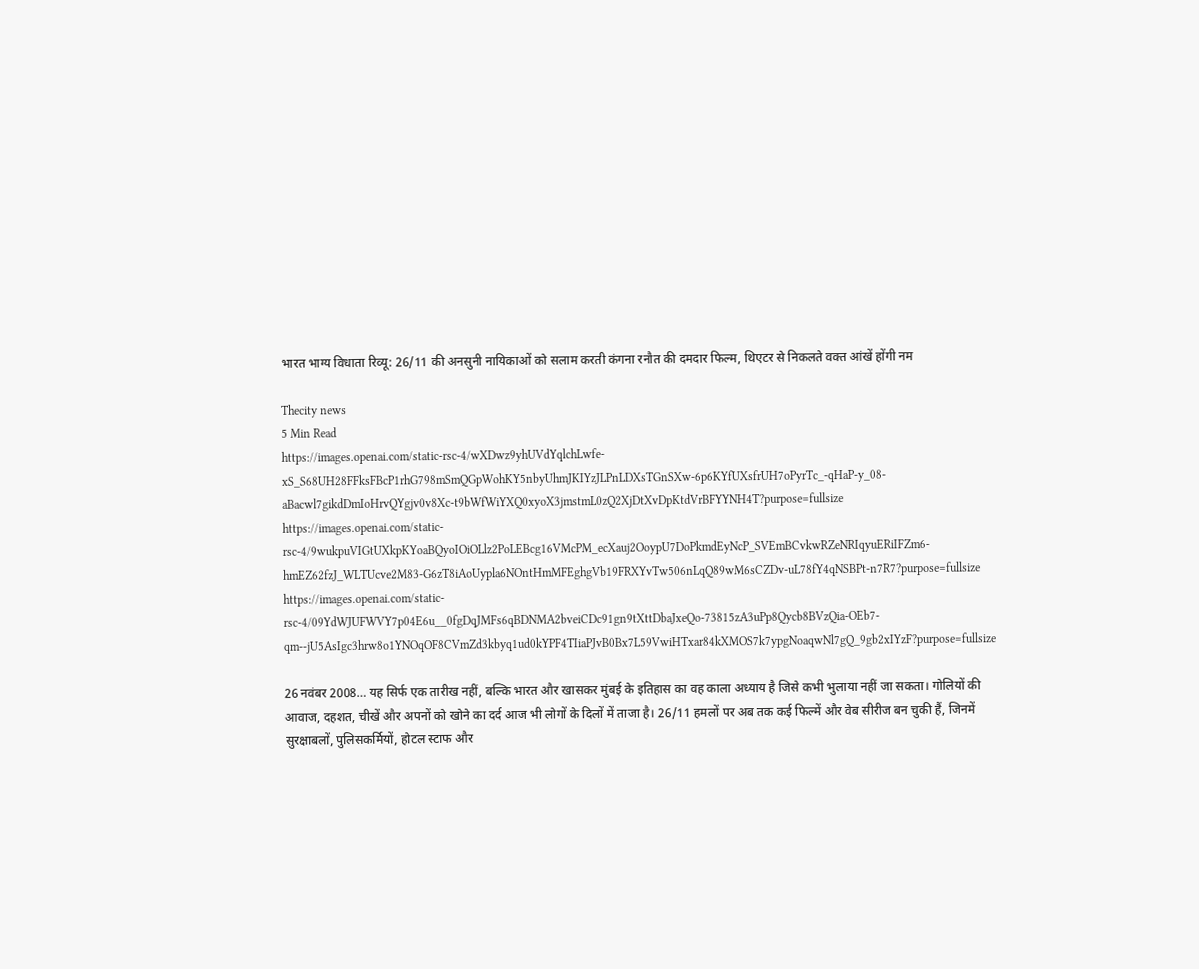भारत भाग्य विधाता रिव्यू: 26/11 की अनसुनी नायिकाओं को सलाम करती कंगना रनौत की दमदार फिल्म, थिएटर से निकलते वक्त आंखें होंगी नम

Thecity news
5 Min Read
https://images.openai.com/static-rsc-4/wXDwz9yhUVdYqlchLwfe-xS_S68UH28FFksFBcP1rhG798mSmQGpWohKY5nbyUhmJKIYzJLPnLDXsTGnSXw-6p6KYfUXsfrUH7oPyrTc_-qHaP-y_08-aBacwl7gikdDmIoHrvQYgjv0v8Xc-t9bWfWiYXQ0xyoX3jmstmL0zQ2XjDtXvDpKtdVrBFYYNH4T?purpose=fullsize
https://images.openai.com/static-rsc-4/9wukpuVIGtUXkpKYoaBQyoIOiOLlz2PoLEBcg16VMcPM_ecXauj2OoypU7DoPkmdEyNcP_SVEmBCvkwRZeNRIqyuERiIFZm6-hmEZ62fzJ_WLTUcve2M83-G6zT8iAoUypla6NOntHmMFEghgVb19FRXYvTw506nLqQ89wM6sCZDv-uL78fY4qNSBPt-n7R7?purpose=fullsize
https://images.openai.com/static-rsc-4/09YdWJUFWVY7p04E6u__0fgDqJMFs6qBDNMA2bveiCDc91gn9tXttDbaJxeQo-73815zA3uPp8Qycb8BVzQia-OEb7-qm--jU5AsIgc3hrw8o1YNOqOF8CVmZd3kbyq1ud0kYPF4TIiaPJvB0Bx7L59VwiHTxar84kXMOS7k7ypgNoaqwNl7gQ_9gb2xIYzF?purpose=fullsize

26 नवंबर 2008… यह सिर्फ एक तारीख नहीं, बल्कि भारत और खासकर मुंबई के इतिहास का वह काला अध्याय है जिसे कभी भुलाया नहीं जा सकता। गोलियों की आवाज, दहशत, चीखें और अपनों को खोने का दर्द आज भी लोगों के दिलों में ताजा है। 26/11 हमलों पर अब तक कई फिल्में और वेब सीरीज बन चुकी हैं, जिनमें सुरक्षाबलों, पुलिसकर्मियों, होटल स्टाफ और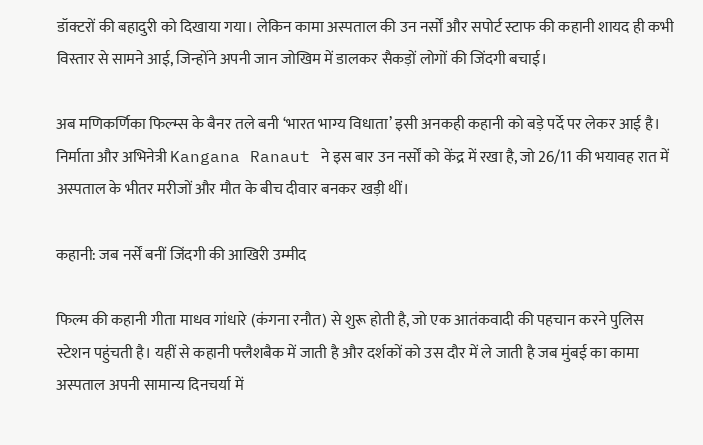डॉक्टरों की बहादुरी को दिखाया गया। लेकिन कामा अस्पताल की उन नर्सों और सपोर्ट स्टाफ की कहानी शायद ही कभी विस्तार से सामने आई, जिन्होंने अपनी जान जोखिम में डालकर सैकड़ों लोगों की जिंदगी बचाई।

अब मणिकर्णिका फिल्म्स के बैनर तले बनी ‘भारत भाग्य विधाता’ इसी अनकही कहानी को बड़े पर्दे पर लेकर आई है। निर्माता और अभिनेत्री Kangana Ranaut ने इस बार उन नर्सों को केंद्र में रखा है, जो 26/11 की भयावह रात में अस्पताल के भीतर मरीजों और मौत के बीच दीवार बनकर खड़ी थीं।

कहानी: जब नर्सें बनीं जिंदगी की आखिरी उम्मीद

फिल्म की कहानी गीता माधव गांधारे (कंगना रनौत) से शुरू होती है, जो एक आतंकवादी की पहचान करने पुलिस स्टेशन पहुंचती है। यहीं से कहानी फ्लैशबैक में जाती है और दर्शकों को उस दौर में ले जाती है जब मुंबई का कामा अस्पताल अपनी सामान्य दिनचर्या में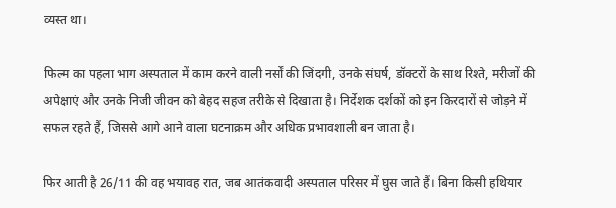व्यस्त था।

फिल्म का पहला भाग अस्पताल में काम करने वाली नर्सों की जिंदगी, उनके संघर्ष, डॉक्टरों के साथ रिश्ते, मरीजों की अपेक्षाएं और उनके निजी जीवन को बेहद सहज तरीके से दिखाता है। निर्देशक दर्शकों को इन किरदारों से जोड़ने में सफल रहते हैं, जिससे आगे आने वाला घटनाक्रम और अधिक प्रभावशाली बन जाता है।

फिर आती है 26/11 की वह भयावह रात, जब आतंकवादी अस्पताल परिसर में घुस जाते हैं। बिना किसी हथियार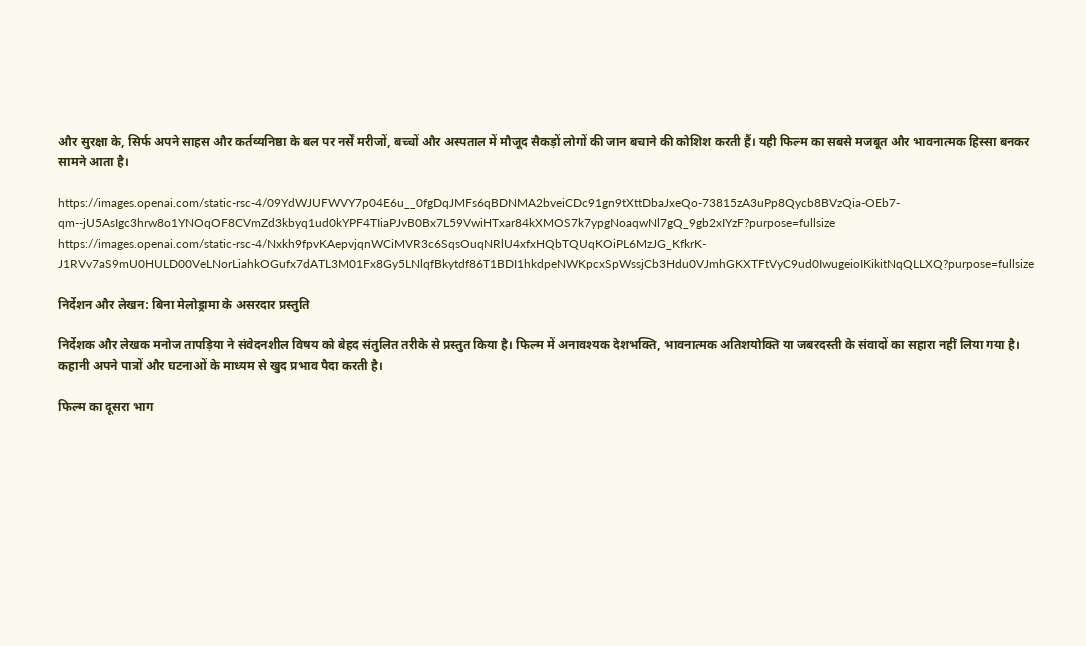और सुरक्षा के, सिर्फ अपने साहस और कर्तव्यनिष्ठा के बल पर नर्सें मरीजों, बच्चों और अस्पताल में मौजूद सैकड़ों लोगों की जान बचाने की कोशिश करती हैं। यही फिल्म का सबसे मजबूत और भावनात्मक हिस्सा बनकर सामने आता है।

https://images.openai.com/static-rsc-4/09YdWJUFWVY7p04E6u__0fgDqJMFs6qBDNMA2bveiCDc91gn9tXttDbaJxeQo-73815zA3uPp8Qycb8BVzQia-OEb7-qm--jU5AsIgc3hrw8o1YNOqOF8CVmZd3kbyq1ud0kYPF4TIiaPJvB0Bx7L59VwiHTxar84kXMOS7k7ypgNoaqwNl7gQ_9gb2xIYzF?purpose=fullsize
https://images.openai.com/static-rsc-4/Nxkh9fpvKAepvjqnWCiMVR3c6SqsOuqNRlU4xfxHQbTQUqKOiPL6MzJG_KfkrK-J1RVv7aS9mU0HULD00VeLNorLiahkOGufx7dATL3M01Fx8Gy5LNlqfBkytdf86T1BDI1hkdpeNWKpcxSpWssjCb3Hdu0VJmhGKXTFtVyC9ud0IwugeioIKikitNqQLLXQ?purpose=fullsize

निर्देशन और लेखन: बिना मेलोड्रामा के असरदार प्रस्तुति

निर्देशक और लेखक मनोज तापड़िया ने संवेदनशील विषय को बेहद संतुलित तरीके से प्रस्तुत किया है। फिल्म में अनावश्यक देशभक्ति, भावनात्मक अतिशयोक्ति या जबरदस्ती के संवादों का सहारा नहीं लिया गया है। कहानी अपने पात्रों और घटनाओं के माध्यम से खुद प्रभाव पैदा करती है।

फिल्म का दूसरा भाग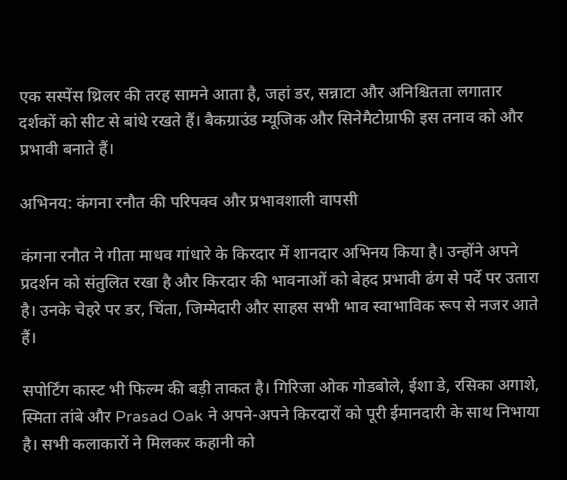एक सस्पेंस थ्रिलर की तरह सामने आता है, जहां डर, सन्नाटा और अनिश्चितता लगातार दर्शकों को सीट से बांधे रखते हैं। बैकग्राउंड म्यूजिक और सिनेमैटोग्राफी इस तनाव को और प्रभावी बनाते हैं।

अभिनय: कंगना रनौत की परिपक्व और प्रभावशाली वापसी

कंगना रनौत ने गीता माधव गांधारे के किरदार में शानदार अभिनय किया है। उन्होंने अपने प्रदर्शन को संतुलित रखा है और किरदार की भावनाओं को बेहद प्रभावी ढंग से पर्दे पर उतारा है। उनके चेहरे पर डर, चिंता, जिम्मेदारी और साहस सभी भाव स्वाभाविक रूप से नजर आते हैं।

सपोर्टिंग कास्ट भी फिल्म की बड़ी ताकत है। गिरिजा ओक गोडबोले, ईशा डे, रसिका अगाशे, स्मिता तांबे और Prasad Oak ने अपने-अपने किरदारों को पूरी ईमानदारी के साथ निभाया है। सभी कलाकारों ने मिलकर कहानी को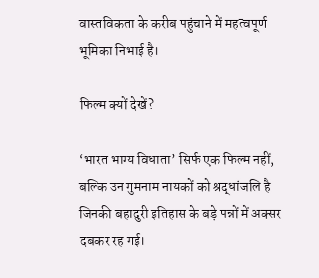वास्तविकता के करीब पहुंचाने में महत्वपूर्ण भूमिका निभाई है।

फिल्म क्यों देखें?

‘भारत भाग्य विधाता’ सिर्फ एक फिल्म नहीं, बल्कि उन गुमनाम नायकों को श्रद्धांजलि है जिनकी बहादुरी इतिहास के बड़े पन्नों में अक्सर दबकर रह गई।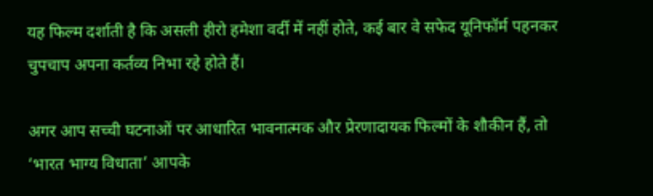यह फिल्म दर्शाती है कि असली हीरो हमेशा वर्दी में नहीं होते, कई बार वे सफेद यूनिफॉर्म पहनकर चुपचाप अपना कर्तव्य निभा रहे होते हैं।

अगर आप सच्ची घटनाओं पर आधारित भावनात्मक और प्रेरणादायक फिल्मों के शौकीन हैं, तो ‘भारत भाग्य विधाता’ आपके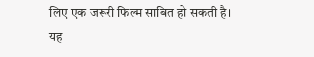लिए एक जरूरी फिल्म साबित हो सकती है। यह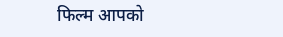फिल्म आपको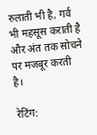रुलाती भी है, गर्व भी महसूस कराती है और अंत तक सोचने पर मजबूर करती है।

रेटिंग: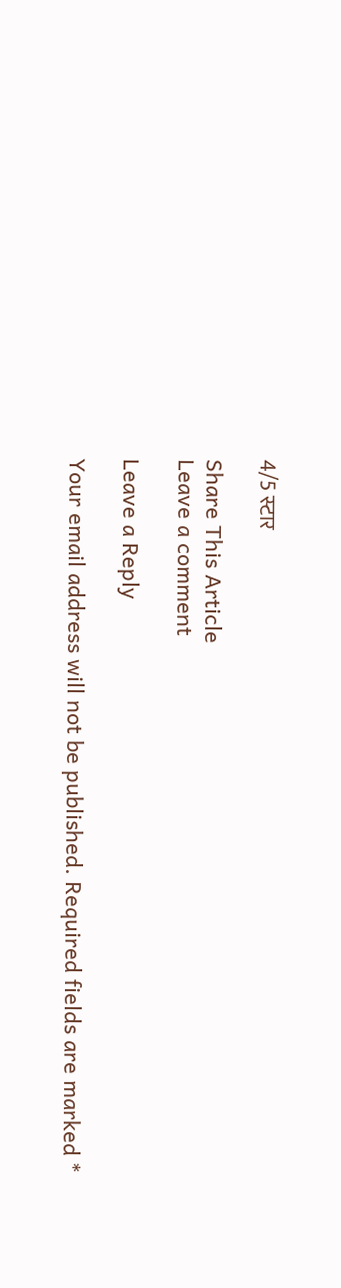4/5 स्टार

Share This Article
Leave a comment

Leave a Reply

Your email address will not be published. Required fields are marked *